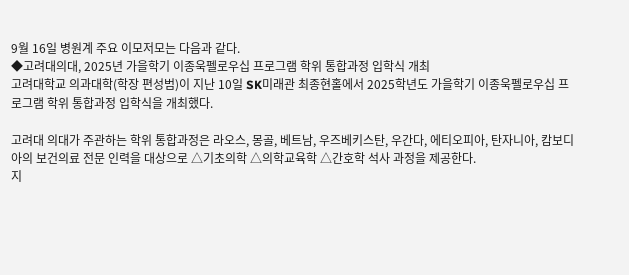9월 16일 병원계 주요 이모저모는 다음과 같다.
◆고려대의대, 2025년 가을학기 이종욱펠로우십 프로그램 학위 통합과정 입학식 개최
고려대학교 의과대학(학장 편성범)이 지난 10일 SK미래관 최종현홀에서 2025학년도 가을학기 이종욱펠로우십 프로그램 학위 통합과정 입학식을 개최했다.

고려대 의대가 주관하는 학위 통합과정은 라오스, 몽골, 베트남, 우즈베키스탄, 우간다, 에티오피아, 탄자니아, 캄보디아의 보건의료 전문 인력을 대상으로 △기초의학 △의학교육학 △간호학 석사 과정을 제공한다.
지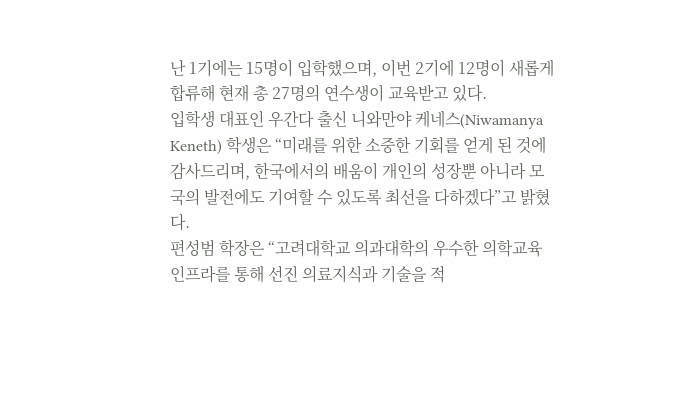난 1기에는 15명이 입학했으며, 이번 2기에 12명이 새롭게 합류해 현재 총 27명의 연수생이 교육받고 있다.
입학생 대표인 우간다 출신 니와만야 케네스(Niwamanya Keneth) 학생은 “미래를 위한 소중한 기회를 얻게 된 것에 감사드리며, 한국에서의 배움이 개인의 성장뿐 아니라 모국의 발전에도 기여할 수 있도록 최선을 다하겠다”고 밝혔다.
편성범 학장은 “고려대학교 의과대학의 우수한 의학교육 인프라를 통해 선진 의료지식과 기술을 적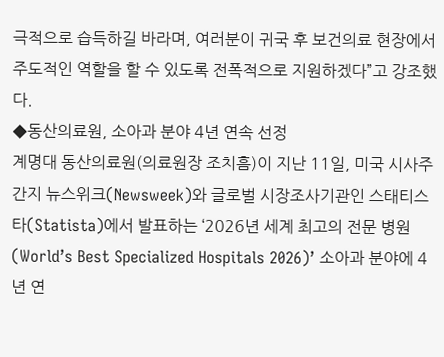극적으로 습득하길 바라며, 여러분이 귀국 후 보건의료 현장에서 주도적인 역할을 할 수 있도록 전폭적으로 지원하겠다”고 강조했다.
◆동산의료원, 소아과 분야 4년 연속 선정
계명대 동산의료원(의료원장 조치흠)이 지난 11일, 미국 시사주간지 뉴스위크(Newsweek)와 글로벌 시장조사기관인 스태티스타(Statista)에서 발표하는 ‘2026년 세계 최고의 전문 병원(World’s Best Specialized Hospitals 2026)’ 소아과 분야에 4년 연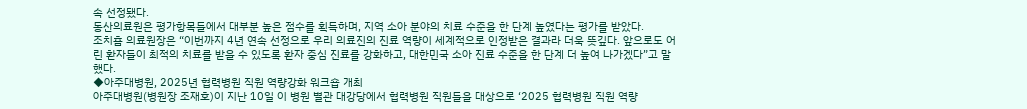속 선정됐다.
동산의료원은 평가항목들에서 대부분 높은 점수를 획득하며, 지역 소아 분야의 치료 수준을 한 단계 높였다는 평가를 받았다.
조치흠 의료원장은 “이번까지 4년 연속 선정으로 우리 의료진의 진료 역량이 세계적으로 인정받은 결과라 더욱 뜻깊다. 앞으로도 어린 환자들이 최적의 치료를 받을 수 있도록 환자 중심 진료를 강화하고, 대한민국 소아 진료 수준을 한 단계 더 높여 나가겠다”고 말했다.
◆아주대병원, 2025년 협력병원 직원 역량강화 워크숍 개최
아주대병원(병원장 조재호)이 지난 10일 이 병원 별관 대강당에서 협력병원 직원들을 대상으로 ‘2025 협력병원 직원 역량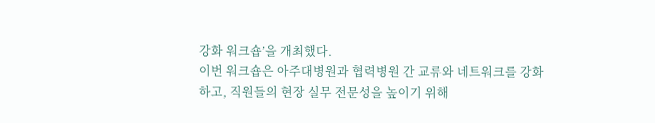강화 워크숍’을 개최했다.
이번 워크숍은 아주대병원과 협력병원 간 교류와 네트워크를 강화하고, 직원들의 현장 실무 전문성을 높이기 위해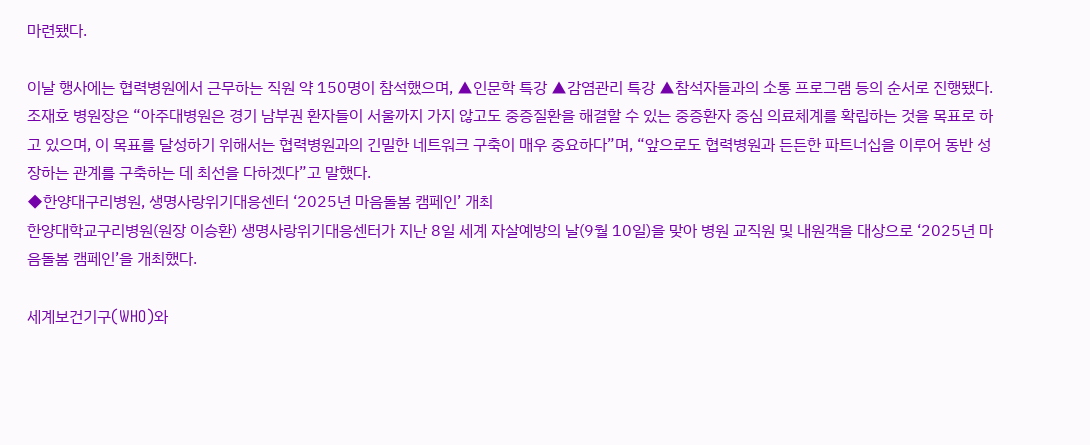마련됐다.

이날 행사에는 협력병원에서 근무하는 직원 약 150명이 참석했으며, ▲인문학 특강 ▲감염관리 특강 ▲참석자들과의 소통 프로그램 등의 순서로 진행됐다.
조재호 병원장은 “아주대병원은 경기 남부권 환자들이 서울까지 가지 않고도 중증질환을 해결할 수 있는 중증환자 중심 의료체계를 확립하는 것을 목표로 하고 있으며, 이 목표를 달성하기 위해서는 협력병원과의 긴밀한 네트워크 구축이 매우 중요하다”며, “앞으로도 협력병원과 든든한 파트너십을 이루어 동반 성장하는 관계를 구축하는 데 최선을 다하겠다”고 말했다.
◆한양대구리병원, 생명사랑위기대응센터 ‘2025년 마음돌봄 캠페인’ 개최
한양대학교구리병원(원장 이승환) 생명사랑위기대응센터가 지난 8일 세계 자살예방의 날(9월 10일)을 맞아 병원 교직원 및 내원객을 대상으로 ‘2025년 마음돌봄 캠페인’을 개최했다.

세계보건기구(WHO)와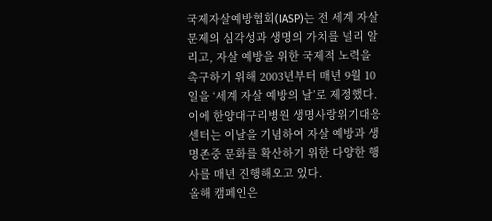국제자살예방협회(IASP)는 전 세계 자살 문제의 심각성과 생명의 가치를 널리 알리고, 자살 예방을 위한 국제적 노력을 촉구하기 위해 2003년부터 매년 9월 10일을 ‘세계 자살 예방의 날’로 제정했다.
이에 한양대구리병원 생명사랑위기대응센터는 이날을 기념하여 자살 예방과 생명존중 문화를 확산하기 위한 다양한 행사를 매년 진행해오고 있다.
올해 캠페인은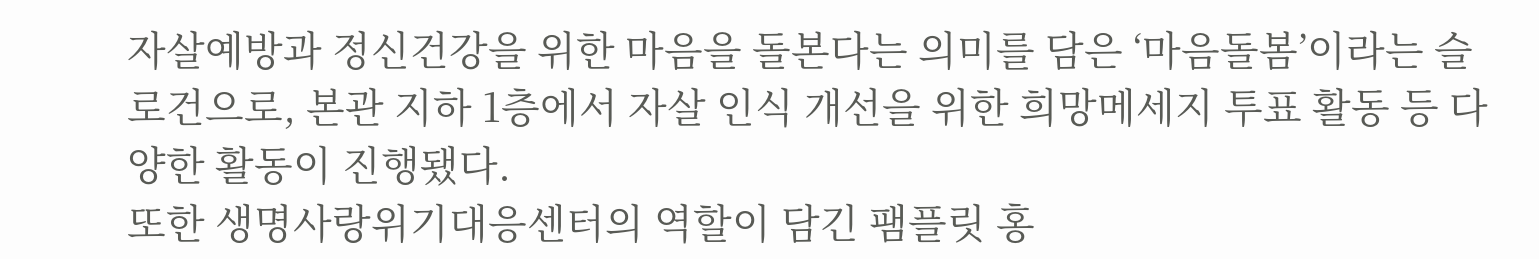자살예방과 정신건강을 위한 마음을 돌본다는 의미를 담은 ‘마음돌봄’이라는 슬로건으로, 본관 지하 1층에서 자살 인식 개선을 위한 희망메세지 투표 활동 등 다양한 활동이 진행됐다.
또한 생명사랑위기대응센터의 역할이 담긴 팸플릿 홍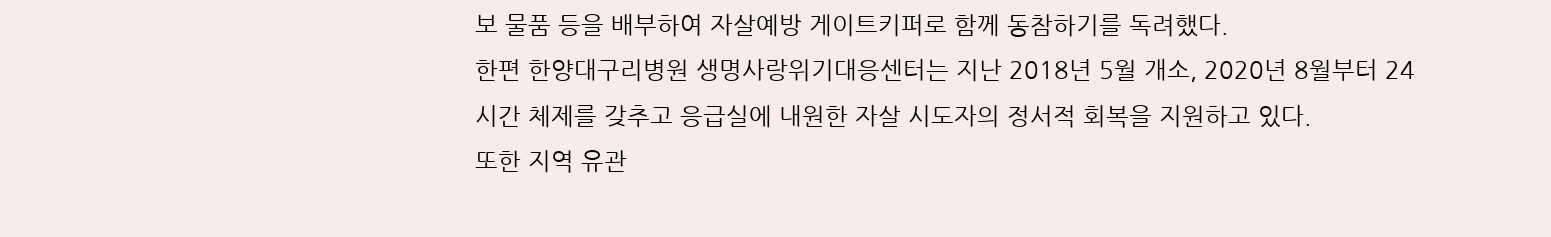보 물품 등을 배부하여 자살예방 게이트키퍼로 함께 동참하기를 독려했다.
한편 한양대구리병원 생명사랑위기대응센터는 지난 2018년 5월 개소, 2020년 8월부터 24시간 체제를 갖추고 응급실에 내원한 자살 시도자의 정서적 회복을 지원하고 있다.
또한 지역 유관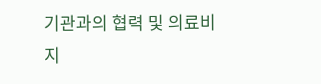기관과의 협력 및 의료비 지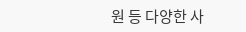원 등 다양한 사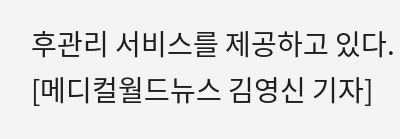후관리 서비스를 제공하고 있다.
[메디컬월드뉴스 김영신 기자]